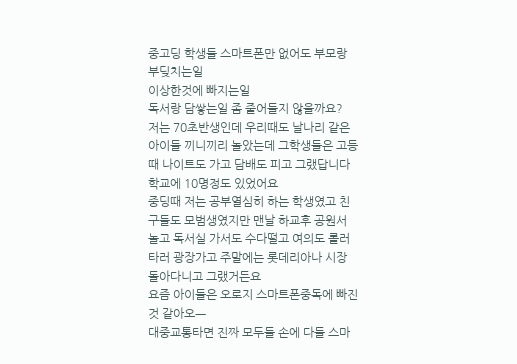중고딩 학생들 스마트폰만 없어도 부모랑 부딪치는일
이상한것에 빠지는일
독서랑 담쌓는일 좀 줄어들지 않을까요?
저는 70초반생인데 우리때도 날나리 같은 아이들 끼니끼리 놀았는데 그학생들은 고등때 나이트도 가고 담배도 피고 그랬답니다
학교에 10명정도 있었어요
중딩때 저는 공부열심히 하는 학생였고 친구들도 모범생였지만 맨날 하교후 공원서 놀고 독서실 가서도 수다떨고 여의도 롤러 타러 광장가고 주말에는 롯데리아나 시장 돌아다니고 그랬거든요
요즘 아이들은 오로지 스마트폰중독에 빠진것 같아오ㅡ
대중교통타면 진짜 모두들 손에 다들 스마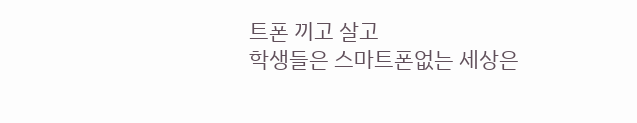트폰 끼고 살고
학생들은 스마트폰없는 세상은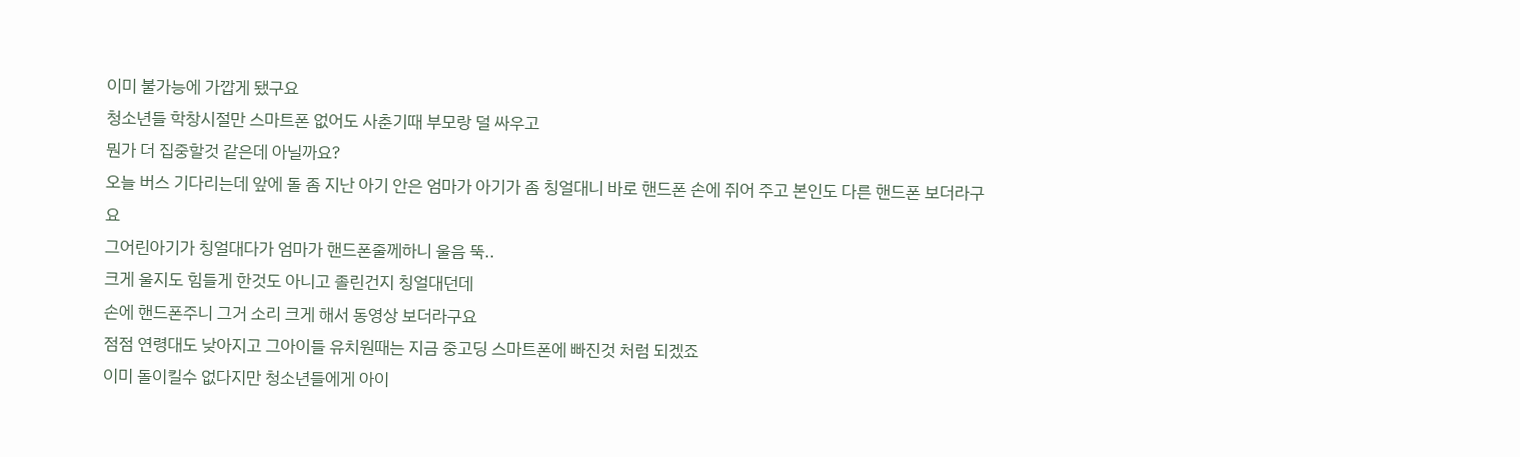이미 불가능에 가깝게 됐구요
청소년들 학창시절만 스마트폰 없어도 사춘기때 부모랑 덜 싸우고
뭔가 더 집중할것 같은데 아닐까요?
오늘 버스 기다리는데 앞에 돌 좀 지난 아기 안은 엄마가 아기가 좀 칭얼대니 바로 핸드폰 손에 쥐어 주고 본인도 다른 핸드폰 보더라구요
그어린아기가 칭얼대다가 엄마가 핸드폰줄께하니 울음 뚝..
크게 울지도 힘들게 한것도 아니고 졸린건지 칭얼대던데
손에 핸드폰주니 그거 소리 크게 해서 동영상 보더라구요
점점 연령대도 낮아지고 그아이들 유치원때는 지금 중고딩 스마트폰에 빠진것 처럼 되겠죠
이미 돌이킬수 없다지만 청소년들에게 아이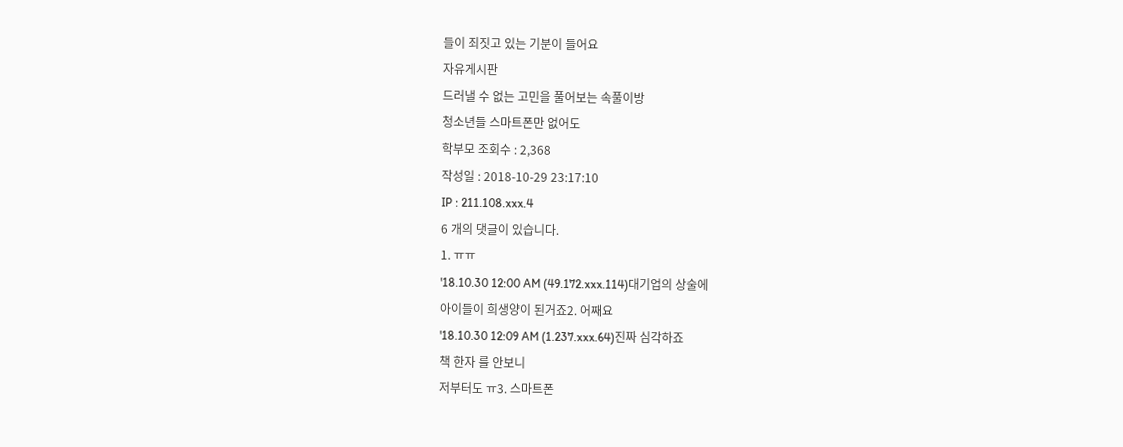들이 죄짓고 있는 기분이 들어요
자유게시판
드러낼 수 없는 고민을 풀어보는 속풀이방
청소년들 스마트폰만 없어도
학부모 조회수 : 2,368
작성일 : 2018-10-29 23:17:10
IP : 211.108.xxx.4
6 개의 댓글이 있습니다.
1. ㅠㅠ
'18.10.30 12:00 AM (49.172.xxx.114)대기업의 상술에
아이들이 희생양이 된거죠2. 어째요
'18.10.30 12:09 AM (1.237.xxx.64)진짜 심각하죠
책 한자 를 안보니
저부터도 ㅠ3. 스마트폰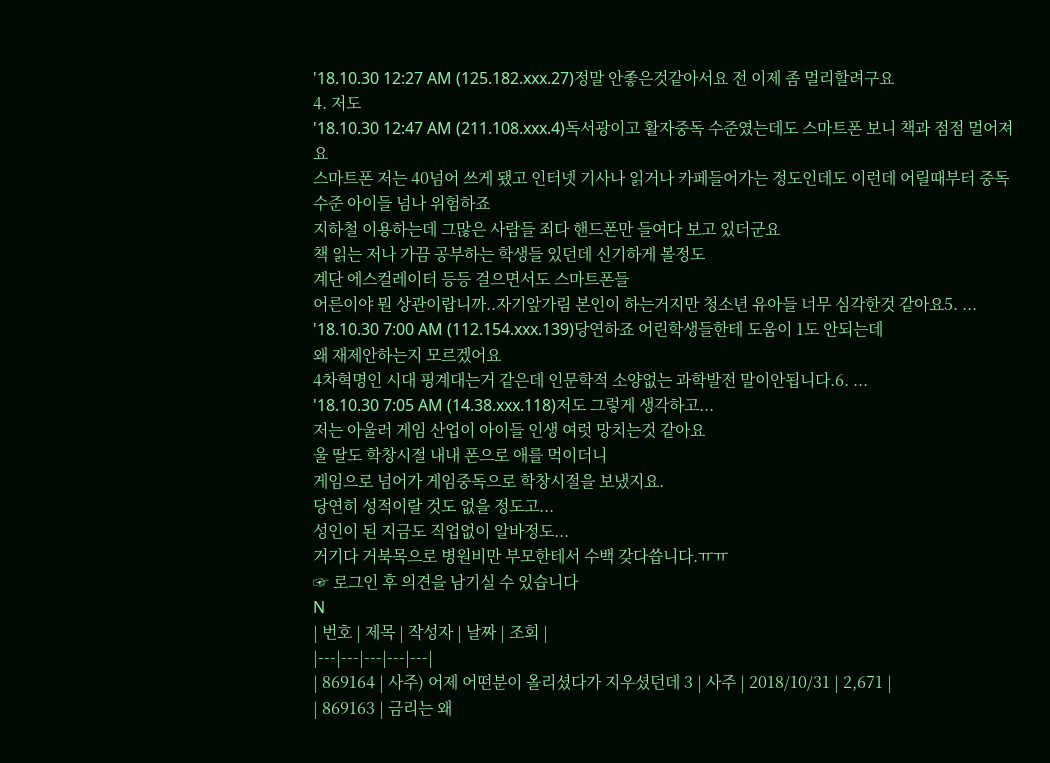'18.10.30 12:27 AM (125.182.xxx.27)정말 안좋은것같아서요 전 이제 좀 멀리할려구요
4. 저도
'18.10.30 12:47 AM (211.108.xxx.4)독서광이고 활자중독 수준였는데도 스마트폰 보니 책과 점점 멀어져요
스마트폰 저는 40넘어 쓰게 됐고 인터넷 기사나 읽거나 카페들어가는 정도인데도 이런데 어릴때부터 중독수준 아이들 넘나 위험하죠
지하철 이용하는데 그많은 사람들 죄다 핸드폰만 들여다 보고 있더군요
책 읽는 저나 가끔 공부하는 학생들 있던데 신기하게 볼정도
계단 에스컬레이터 등등 걸으면서도 스마트폰들
어른이야 뭔 상관이랍니까..자기앞가림 본인이 하는거지만 청소년 유아들 너무 심각한것 같아요5. ...
'18.10.30 7:00 AM (112.154.xxx.139)당연하죠 어린학생들한테 도움이 1도 안되는데
왜 재제안하는지 모르겠어요
4차혁명인 시대 핑계대는거 같은데 인문학적 소양없는 과학발전 말이안됩니다.6. ...
'18.10.30 7:05 AM (14.38.xxx.118)저도 그렇게 생각하고...
저는 아울러 게임 산업이 아이들 인생 여럿 망치는것 같아요
울 딸도 학창시절 내내 폰으로 애를 먹이더니
게임으로 넘어가 게임중독으로 학창시절을 보냈지요.
당연히 성적이랄 것도 없을 정도고...
성인이 된 지금도 직업없이 알바정도...
거기다 거북목으로 병원비만 부모한테서 수백 갖다씁니다.ㅠㅠ
☞ 로그인 후 의견을 남기실 수 있습니다
N
| 번호 | 제목 | 작성자 | 날짜 | 조회 |
|---|---|---|---|---|
| 869164 | 사주) 어제 어떤분이 올리셨다가 지우셨던데 3 | 사주 | 2018/10/31 | 2,671 |
| 869163 | 금리는 왜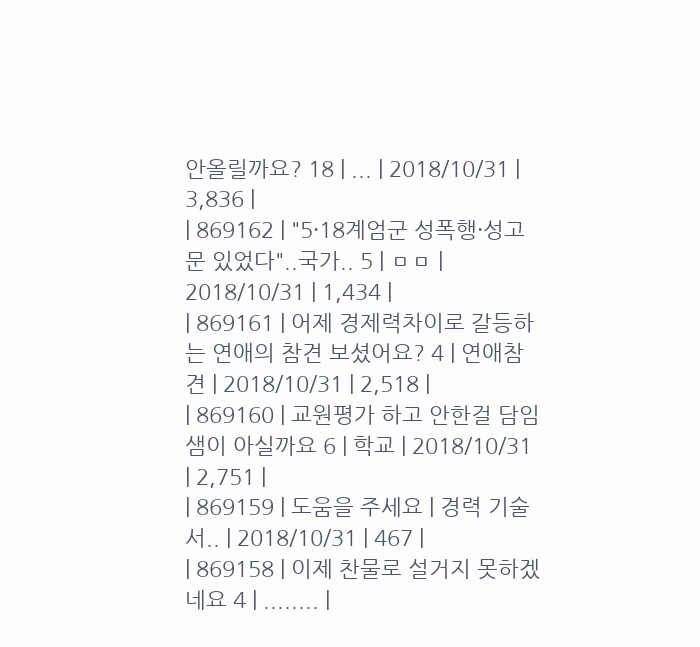안올릴까요? 18 | ... | 2018/10/31 | 3,836 |
| 869162 | "5·18계엄군 성폭행·성고문 있었다"..국가.. 5 | ㅁㅁ | 2018/10/31 | 1,434 |
| 869161 | 어제 경제력차이로 갈등하는 연애의 참견 보셨어요? 4 | 연애참견 | 2018/10/31 | 2,518 |
| 869160 | 교원평가 하고 안한걸 담임샘이 아실까요 6 | 학교 | 2018/10/31 | 2,751 |
| 869159 | 도움을 주세요 | 경력 기술서.. | 2018/10/31 | 467 |
| 869158 | 이제 찬물로 설거지 못하겠네요 4 | ........ |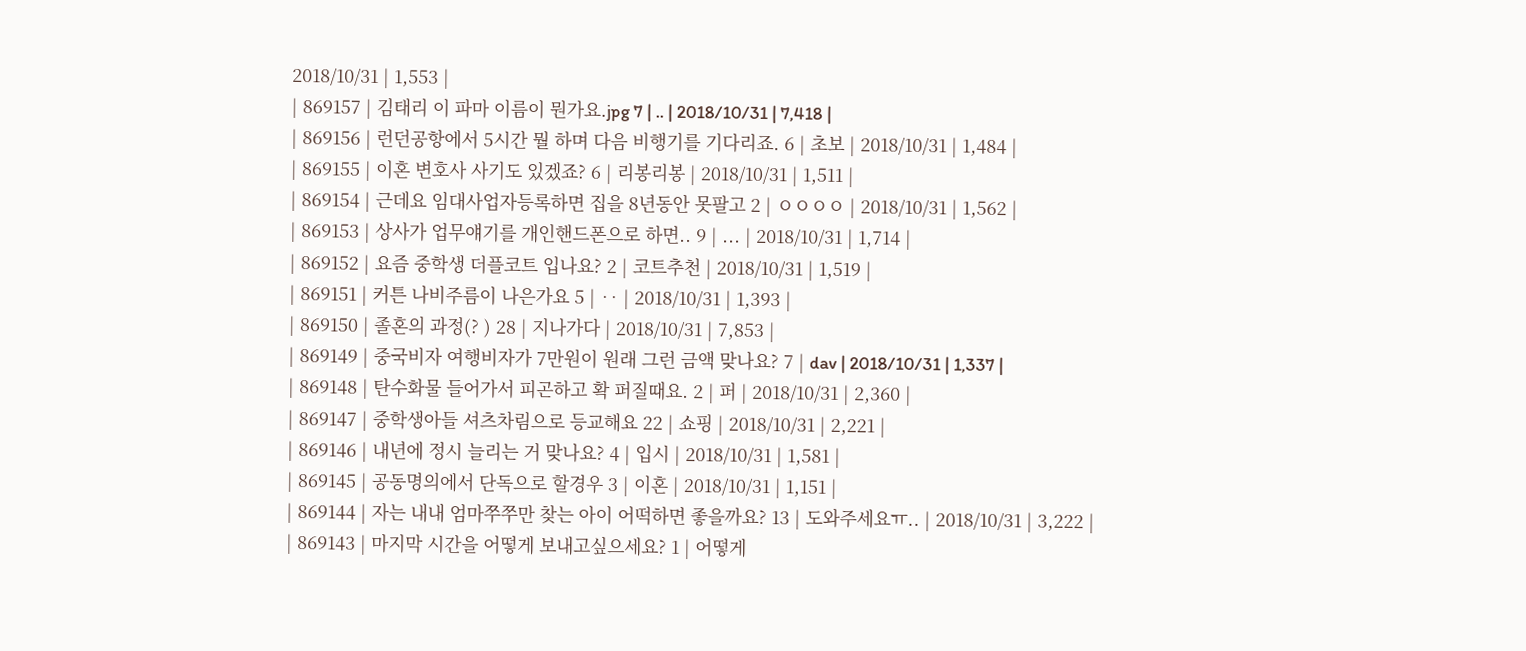2018/10/31 | 1,553 |
| 869157 | 김태리 이 파마 이름이 뭔가요.jpg 7 | .. | 2018/10/31 | 7,418 |
| 869156 | 런던공항에서 5시간 뭘 하며 다음 비행기를 기다리죠. 6 | 초보 | 2018/10/31 | 1,484 |
| 869155 | 이혼 변호사 사기도 있겠죠? 6 | 리봉리봉 | 2018/10/31 | 1,511 |
| 869154 | 근데요 임대사업자등록하면 집을 8년동안 못팔고 2 | ㅇㅇㅇㅇ | 2018/10/31 | 1,562 |
| 869153 | 상사가 업무얘기를 개인핸드폰으로 하면.. 9 | ... | 2018/10/31 | 1,714 |
| 869152 | 요즘 중학생 더플코트 입나요? 2 | 코트추천 | 2018/10/31 | 1,519 |
| 869151 | 커튼 나비주름이 나은가요 5 | ‥ | 2018/10/31 | 1,393 |
| 869150 | 졸혼의 과정(? ) 28 | 지나가다 | 2018/10/31 | 7,853 |
| 869149 | 중국비자 여행비자가 7만원이 원래 그런 금액 맞나요? 7 | dav | 2018/10/31 | 1,337 |
| 869148 | 탄수화물 들어가서 피곤하고 확 퍼질때요. 2 | 퍼 | 2018/10/31 | 2,360 |
| 869147 | 중학생아들 셔츠차림으로 등교해요 22 | 쇼핑 | 2018/10/31 | 2,221 |
| 869146 | 내년에 정시 늘리는 거 맞나요? 4 | 입시 | 2018/10/31 | 1,581 |
| 869145 | 공동명의에서 단독으로 할경우 3 | 이혼 | 2018/10/31 | 1,151 |
| 869144 | 자는 내내 엄마쭈쭈만 찾는 아이 어떡하면 좋을까요? 13 | 도와주세요ㅠ.. | 2018/10/31 | 3,222 |
| 869143 | 마지막 시간을 어떻게 보내고싶으세요? 1 | 어떻게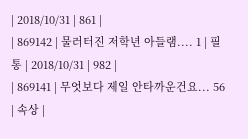| 2018/10/31 | 861 |
| 869142 | 물러터진 저학년 아들램.... 1 | 필통 | 2018/10/31 | 982 |
| 869141 | 무엇보다 제일 안타까운건요... 56 | 속상 |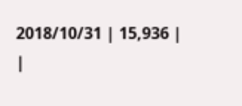2018/10/31 | 15,936 |
|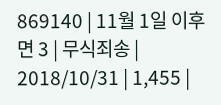869140 | 11월 1일 이후면 3 | 무식죄송 | 2018/10/31 | 1,455 |